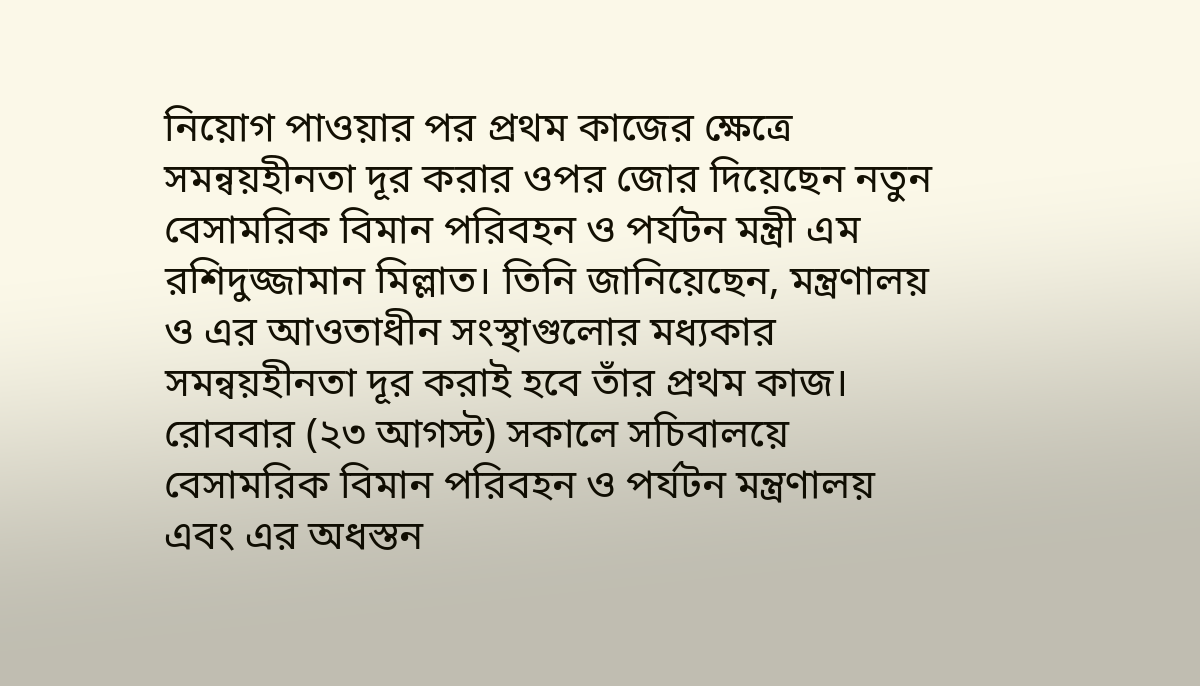নিয়োগ পাওয়ার পর প্রথম কাজের ক্ষেত্রে সমন্বয়হীনতা দূর করার ওপর জোর দিয়েছেন নতুন বেসামরিক বিমান পরিবহন ও পর্যটন মন্ত্রী এম রশিদুজ্জামান মিল্লাত। তিনি জানিয়েছেন, মন্ত্রণালয় ও এর আওতাধীন সংস্থাগুলোর মধ্যকার সমন্বয়হীনতা দূর করাই হবে তাঁর প্রথম কাজ।
রোববার (২৩ আগস্ট) সকালে সচিবালয়ে বেসামরিক বিমান পরিবহন ও পর্যটন মন্ত্রণালয় এবং এর অধস্তন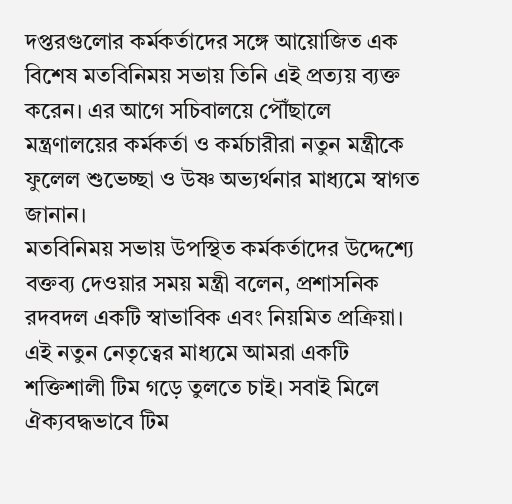দপ্তরগুলোর কর্মকর্তাদের সঙ্গে আয়োজিত এক বিশেষ মতবিনিময় সভায় তিনি এই প্রত্যয় ব্যক্ত করেন। এর আগে সচিবালয়ে পৌঁছালে মন্ত্রণালয়ের কর্মকর্তা ও কর্মচারীরা নতুন মন্ত্রীকে ফুলেল শুভেচ্ছা ও উষ্ণ অভ্যর্থনার মাধ্যমে স্বাগত জানান।
মতবিনিময় সভায় উপস্থিত কর্মকর্তাদের উদ্দেশ্যে বক্তব্য দেওয়ার সময় মন্ত্রী বলেন, প্রশাসনিক রদবদল একটি স্বাভাবিক এবং নিয়মিত প্রক্রিয়া। এই নতুন নেতৃত্বের মাধ্যমে আমরা একটি শক্তিশালী টিম গড়ে তুলতে চাই। সবাই মিলে ঐক্যবদ্ধভাবে টিম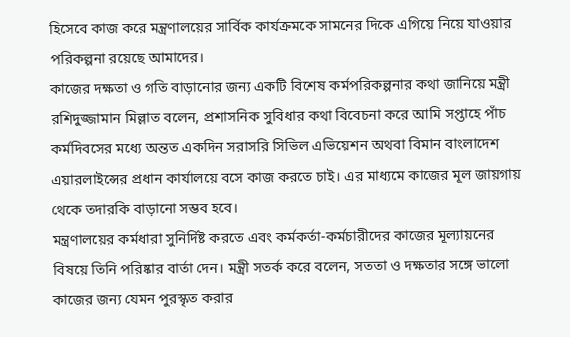হিসেবে কাজ করে মন্ত্রণালয়ের সার্বিক কার্যক্রমকে সামনের দিকে এগিয়ে নিয়ে যাওয়ার পরিকল্পনা রয়েছে আমাদের।
কাজের দক্ষতা ও গতি বাড়ানোর জন্য একটি বিশেষ কর্মপরিকল্পনার কথা জানিয়ে মন্ত্রী রশিদুজ্জামান মিল্লাত বলেন, প্রশাসনিক সুবিধার কথা বিবেচনা করে আমি সপ্তাহে পাঁচ কর্মদিবসের মধ্যে অন্তত একদিন সরাসরি সিভিল এভিয়েশন অথবা বিমান বাংলাদেশ এয়ারলাইন্সের প্রধান কার্যালয়ে বসে কাজ করতে চাই। এর মাধ্যমে কাজের মূল জায়গায় থেকে তদারকি বাড়ানো সম্ভব হবে।
মন্ত্রণালয়ের কর্মধারা সুনির্দিষ্ট করতে এবং কর্মকর্তা-কর্মচারীদের কাজের মূল্যায়নের বিষয়ে তিনি পরিষ্কার বার্তা দেন। মন্ত্রী সতর্ক করে বলেন, সততা ও দক্ষতার সঙ্গে ভালো কাজের জন্য যেমন পুরস্কৃত করার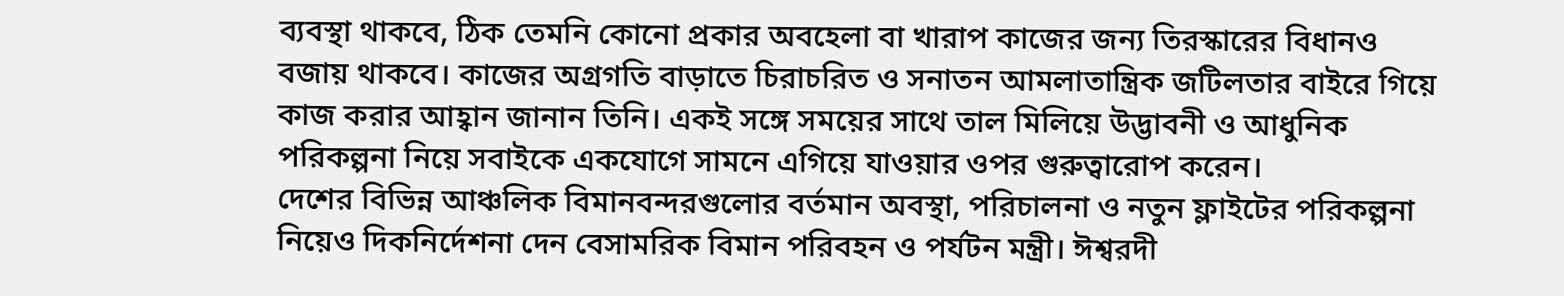ব্যবস্থা থাকবে, ঠিক তেমনি কোনো প্রকার অবহেলা বা খারাপ কাজের জন্য তিরস্কারের বিধানও বজায় থাকবে। কাজের অগ্রগতি বাড়াতে চিরাচরিত ও সনাতন আমলাতান্ত্রিক জটিলতার বাইরে গিয়ে কাজ করার আহ্বান জানান তিনি। একই সঙ্গে সময়ের সাথে তাল মিলিয়ে উদ্ভাবনী ও আধুনিক পরিকল্পনা নিয়ে সবাইকে একযোগে সামনে এগিয়ে যাওয়ার ওপর গুরুত্বারোপ করেন।
দেশের বিভিন্ন আঞ্চলিক বিমানবন্দরগুলোর বর্তমান অবস্থা, পরিচালনা ও নতুন ফ্লাইটের পরিকল্পনা নিয়েও দিকনির্দেশনা দেন বেসামরিক বিমান পরিবহন ও পর্যটন মন্ত্রী। ঈশ্বরদী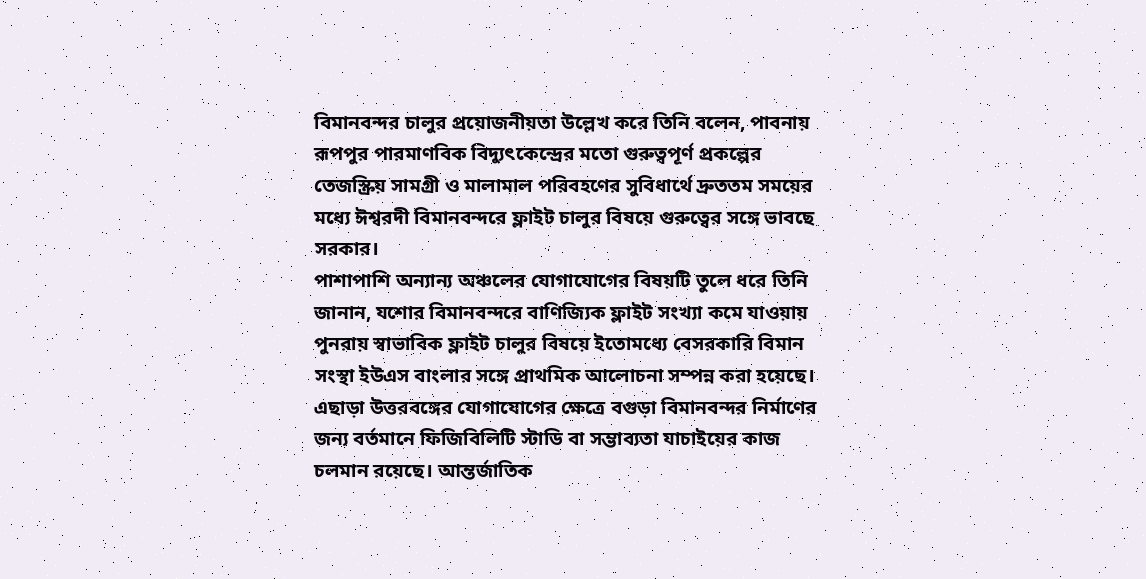বিমানবন্দর চালুর প্রয়োজনীয়তা উল্লেখ করে তিনি বলেন, পাবনায় রূপপুর পারমাণবিক বিদ্যুৎকেন্দ্রের মতো গুরুত্বপূর্ণ প্রকল্পের তেজস্ক্রিয় সামগ্রী ও মালামাল পরিবহণের সুবিধার্থে দ্রুততম সময়ের মধ্যে ঈশ্বরদী বিমানবন্দরে ফ্লাইট চালুর বিষয়ে গুরুত্বের সঙ্গে ভাবছে সরকার।
পাশাপাশি অন্যান্য অঞ্চলের যোগাযোগের বিষয়টি তুলে ধরে তিনি জানান, যশোর বিমানবন্দরে বাণিজ্যিক ফ্লাইট সংখ্যা কমে যাওয়ায় পুনরায় স্বাভাবিক ফ্লাইট চালুর বিষয়ে ইতোমধ্যে বেসরকারি বিমান সংস্থা ইউএস বাংলার সঙ্গে প্রাথমিক আলোচনা সম্পন্ন করা হয়েছে। এছাড়া উত্তরবঙ্গের যোগাযোগের ক্ষেত্রে বগুড়া বিমানবন্দর নির্মাণের জন্য বর্তমানে ফিজিবিলিটি স্টাডি বা সম্ভাব্যতা যাচাইয়ের কাজ চলমান রয়েছে। আন্তর্জাতিক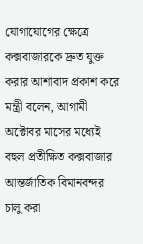যোগাযোগের ক্ষেত্রে কক্সবাজারকে দ্রুত যুক্ত করার আশাবাদ প্রকাশ করে মন্ত্রী বলেন, আগামী অক্টোবর মাসের মধ্যেই বহুল প্রতীক্ষিত কক্সবাজার আন্তর্জাতিক বিমানবন্দর চালু করা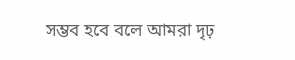সম্ভব হবে বলে আমরা দৃঢ়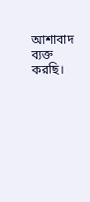আশাবাদ ব্যক্ত করছি।